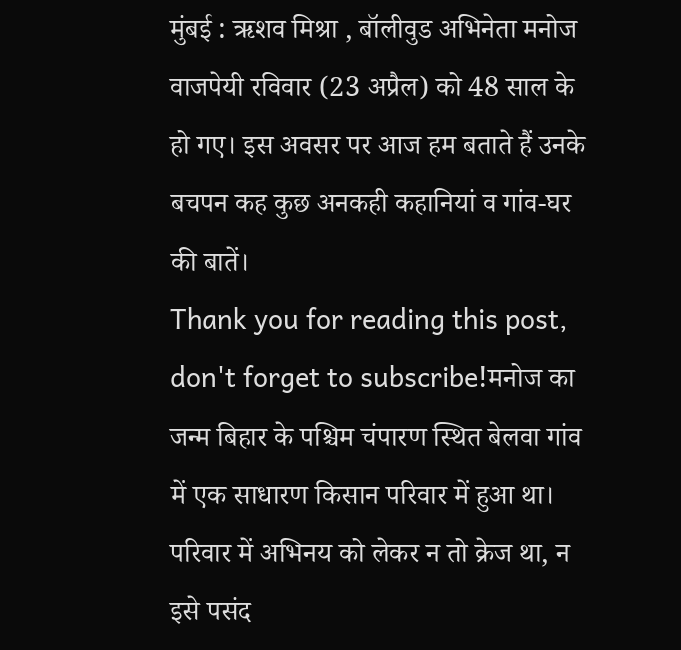मुंबई : ऋशव मिश्रा , बॉलीवुड अभिनेता मनोज वाजपेयी रविवार (23 अप्रैल) को 48 साल के हो गए। इस अवसर पर आज हम बताते हैं उनके बचपन कह कुछ अनकही कहानियां व गांव-घर की बातें।
Thank you for reading this post, don't forget to subscribe!मनोज का जन्म बिहार के पश्चिम चंपारण स्थित बेलवा गांव में एक साधारण किसान परिवार में हुआ था। परिवार में अभिनय को लेकर न तो क्रेज था, न इसे पसंद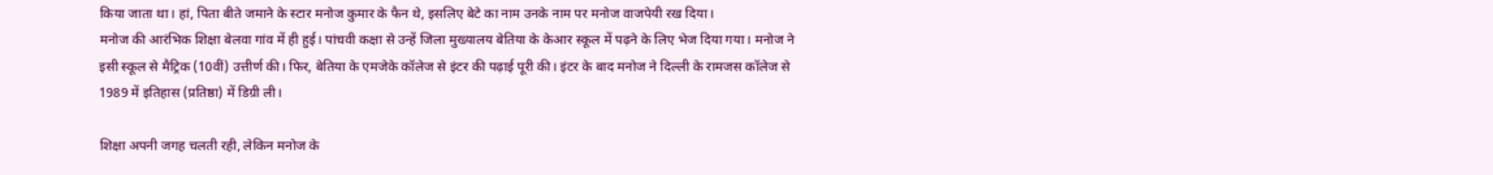किया जाता था। हां, पिता बीते जमाने के स्टार मनोज कुमार के फैन थे, इसलिए बेटे का नाम उनके नाम पर मनोज वाजपेयी रख दिया।
मनोज की आरंभिक शिक्षा बेलवा गांव में ही हुई। पांचवी कक्षा से उन्हें जिला मुख्यालय बेतिया के केआर स्कूल में पढ़ने के लिए भेज दिया गया। मनोज ने इसी स्कूल से मैट्रिक (10वीं) उत्तीर्ण की। फिर, बेतिया के एमजेके कॉलेज से इंटर की पढ़ाई पूरी की। इंटर के बाद मनोज ने दिल्ली के रामजस कॉलेज से 1989 में इतिहास (प्रतिष्ठा) में डिग्री ली।

शिक्षा अपनी जगह चलती रही, लेकिन मनोज के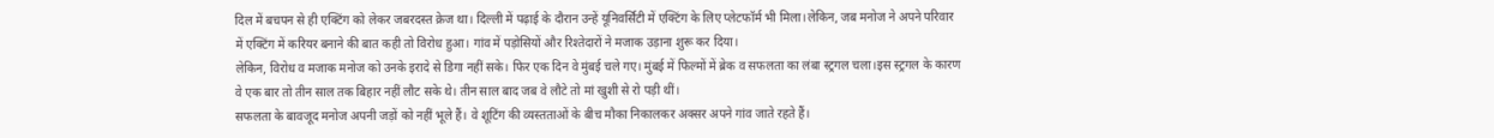दिल में बचपन से ही एक्टिंग को लेकर जबरदस्त क्रेज था। दिल्ली में पढ़ाई के दौरान उन्हें यूनिवर्सिटी में एक्टिंग के लिए प्लेटफॉर्म भी मिला।लेकिन, जब मनोज ने अपने परिवार में एक्टिंग में करियर बनाने की बात कही तो विरोध हुआ। गांव में पड़ोसियों और रिश्तेदारों ने मजाक उड़ाना शुरू कर दिया।
लेकिन, विरोध व मजाक मनोज को उनके इरादे से डिगा नहीं सके। फिर एक दिन वे मुंबई चले गए। मुंबई में फिल्मों में ब्रेक व सफलता का लंबा स्ट्रगल चला।इस स्ट्रगल के कारण वे एक बार तो तीन साल तक बिहार नहीं लौट सके थे। तीन साल बाद जब वे लौटे तो मां खुशी से रो पड़ी थीं।
सफलता के बावजूद मनोज अपनी जड़ों को नहीं भूले हैं। वे शूटिंग की व्यस्तताओं के बीच मौका निकालकर अक्सर अपने गांव जाते रहते हैं।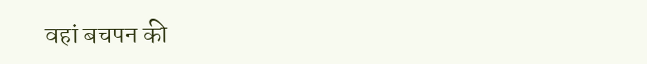वहां बचपन की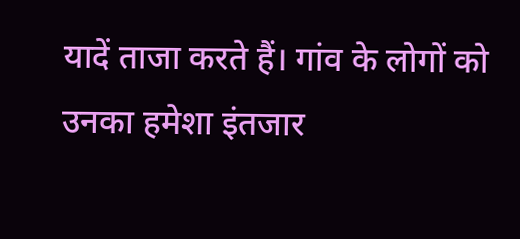यादें ताजा करते हैं। गांव के लोगों को उनका हमेशा इंतजार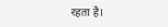रहता है।